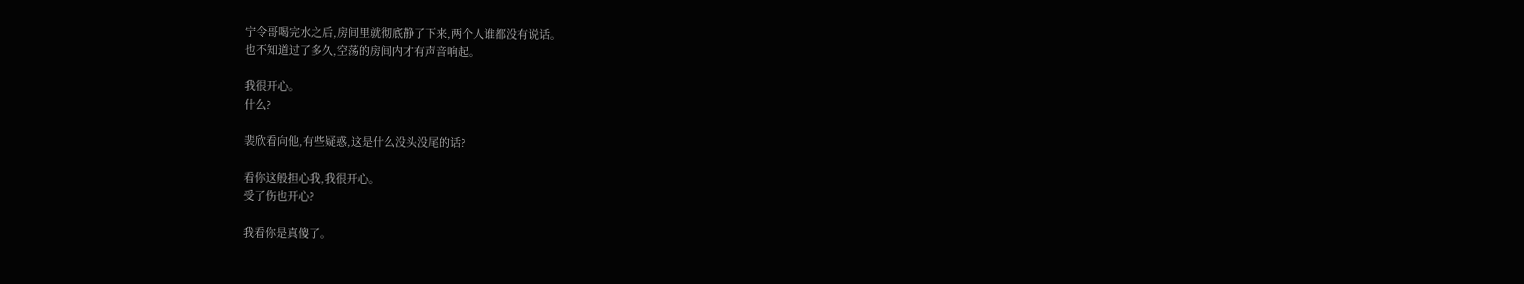宁令哥喝完水之后,房间里就彻底静了下来,两个人谁都没有说话。
也不知道过了多久,空荡的房间内才有声音响起。

我很开心。
什么?

裴欣看向他,有些疑惑,这是什么没头没尾的话?

看你这般担心我,我很开心。
受了伤也开心?

我看你是真傻了。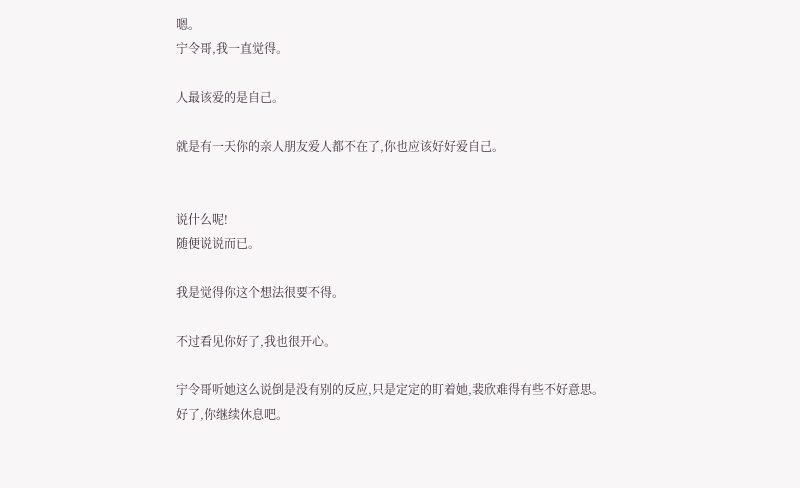嗯。
宁令哥,我一直觉得。

人最该爱的是自己。

就是有一天你的亲人朋友爱人都不在了,你也应该好好爱自己。


说什么呢!
随便说说而已。

我是觉得你这个想法很要不得。

不过看见你好了,我也很开心。

宁令哥听她这么说倒是没有别的反应,只是定定的盯着她,裴欣难得有些不好意思。
好了,你继续休息吧。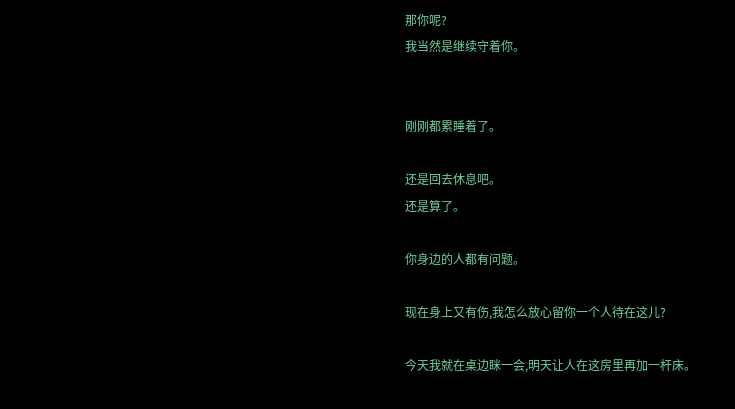那你呢?
我当然是继续守着你。


刚刚都累睡着了。

还是回去休息吧。
还是算了。

你身边的人都有问题。

现在身上又有伤,我怎么放心留你一个人待在这儿?

今天我就在桌边眯一会,明天让人在这房里再加一杆床。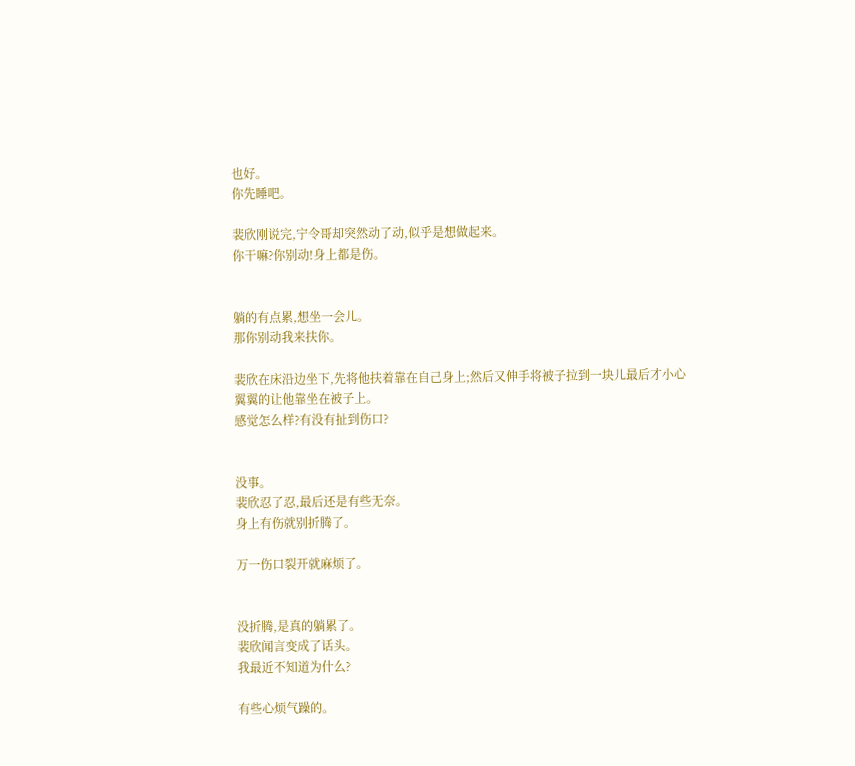也好。
你先睡吧。

裴欣刚说完,宁令哥却突然动了动,似乎是想做起来。
你干嘛?你别动!身上都是伤。


躺的有点累,想坐一会儿。
那你别动我来扶你。

裴欣在床沿边坐下,先将他扶着靠在自己身上;然后又伸手将被子拉到一块儿最后才小心翼翼的让他靠坐在被子上。
感觉怎么样?有没有扯到伤口?


没事。
裴欣忍了忍,最后还是有些无奈。
身上有伤就别折腾了。

万一伤口裂开就麻烦了。


没折腾,是真的躺累了。
裴欣闻言变成了话头。
我最近不知道为什么?

有些心烦气躁的。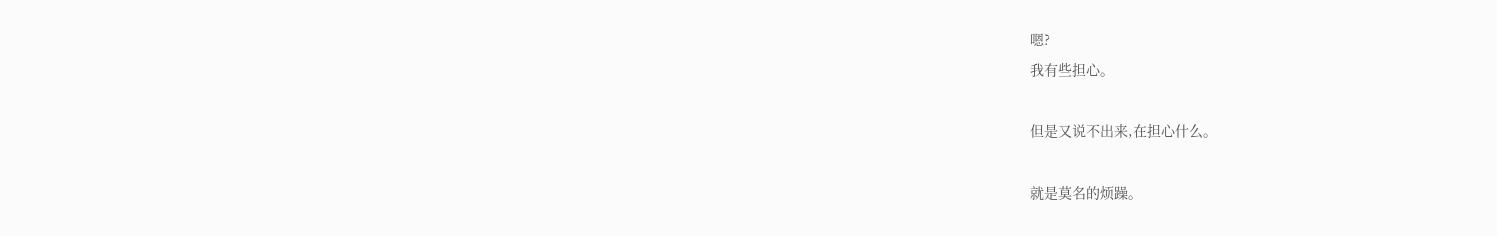嗯?
我有些担心。

但是又说不出来,在担心什么。

就是莫名的烦躁。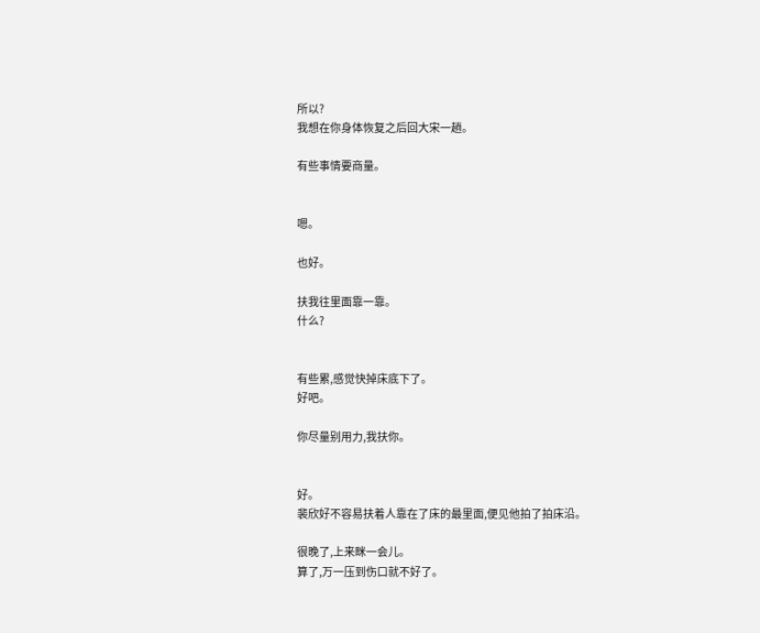所以?
我想在你身体恢复之后回大宋一趟。

有些事情要商量。


嗯。

也好。

扶我往里面靠一靠。
什么?


有些累,感觉快掉床底下了。
好吧。

你尽量别用力,我扶你。


好。
裴欣好不容易扶着人靠在了床的最里面,便见他拍了拍床沿。

很晚了,上来眯一会儿。
算了,万一压到伤口就不好了。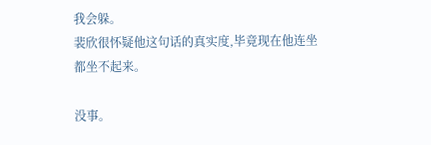我会躲。
裴欣很怀疑他这句话的真实度,毕竟现在他连坐都坐不起来。

没事。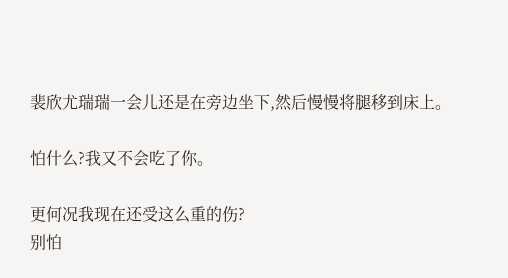裴欣尤瑞瑞一会儿还是在旁边坐下,然后慢慢将腿移到床上。

怕什么?我又不会吃了你。

更何况我现在还受这么重的伤?
别怕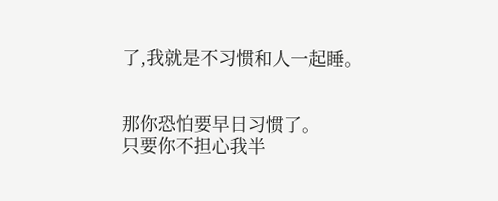了,我就是不习惯和人一起睡。


那你恐怕要早日习惯了。
只要你不担心我半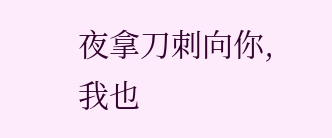夜拿刀刺向你,我也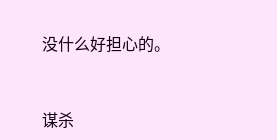没什么好担心的。


谋杀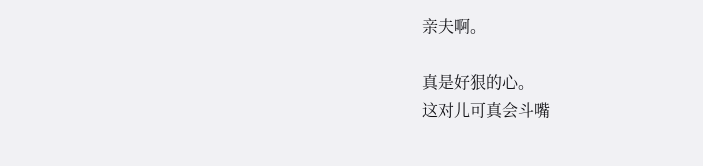亲夫啊。

真是好狠的心。
这对儿可真会斗嘴